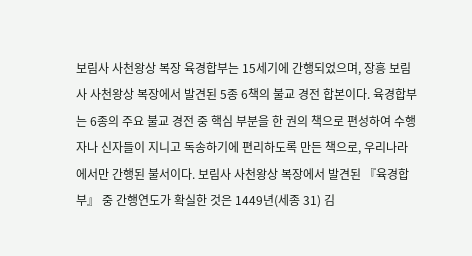보림사 사천왕상 복장 육경합부는 15세기에 간행되었으며, 장흥 보림사 사천왕상 복장에서 발견된 5종 6책의 불교 경전 합본이다. 육경합부는 6종의 주요 불교 경전 중 핵심 부분을 한 권의 책으로 편성하여 수행자나 신자들이 지니고 독송하기에 편리하도록 만든 책으로, 우리나라에서만 간행된 불서이다. 보림사 사천왕상 복장에서 발견된 『육경합부』 중 간행연도가 확실한 것은 1449년(세종 31) 김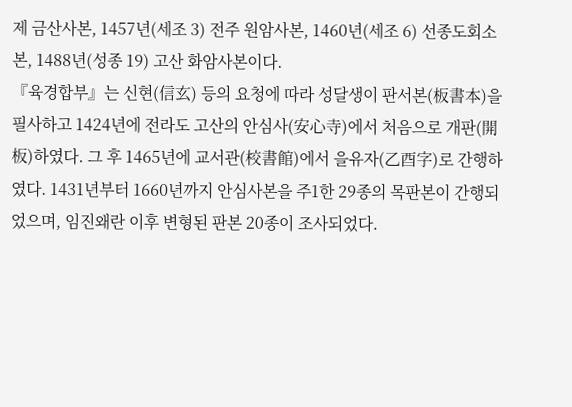제 금산사본, 1457년(세조 3) 전주 원암사본, 1460년(세조 6) 선종도회소본, 1488년(성종 19) 고산 화암사본이다.
『육경합부』는 신현(信玄) 등의 요청에 따라 성달생이 판서본(板書本)을 필사하고 1424년에 전라도 고산의 안심사(安心寺)에서 처음으로 개판(開板)하였다. 그 후 1465년에 교서관(校書館)에서 을유자(乙酉字)로 간행하였다. 1431년부터 1660년까지 안심사본을 주1한 29종의 목판본이 간행되었으며, 임진왜란 이후 변형된 판본 20종이 조사되었다.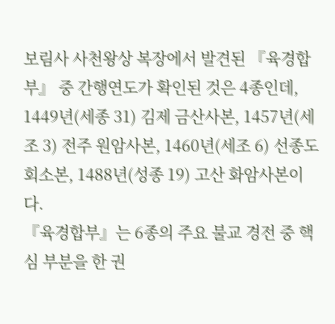보림사 사천왕상 복장에서 발견된 『육경합부』 중 간행연도가 확인된 것은 4종인데, 1449년(세종 31) 김제 금산사본, 1457년(세조 3) 전주 원암사본, 1460년(세조 6) 선종도회소본, 1488년(성종 19) 고산 화암사본이다.
『육경합부』는 6종의 주요 불교 경전 중 핵심 부분을 한 권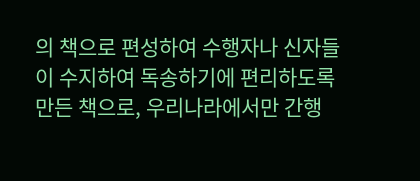의 책으로 편성하여 수행자나 신자들이 수지하여 독송하기에 편리하도록 만든 책으로, 우리나라에서만 간행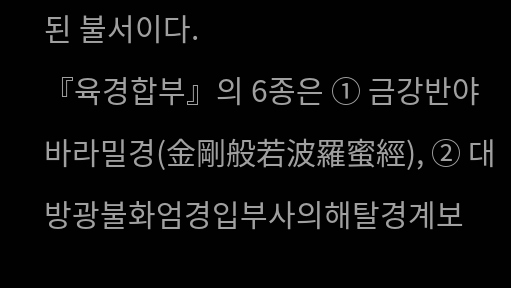된 불서이다.
『육경합부』의 6종은 ① 금강반야바라밀경(金剛般若波羅蜜經), ② 대방광불화엄경입부사의해탈경계보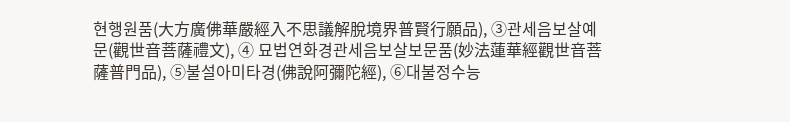현행원품(大方廣佛華嚴經入不思議解脫境界普賢行願品), ③관세음보살예문(觀世音菩薩禮文), ④ 묘법연화경관세음보살보문품(妙法蓮華經觀世音菩薩普門品), ⑤불설아미타경(佛說阿彌陀經), ⑥대불정수능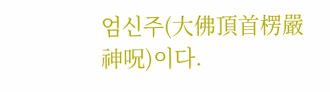엄신주(大佛頂首楞嚴神呪)이다.